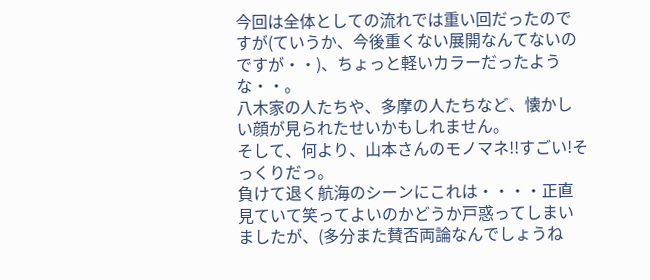今回は全体としての流れでは重い回だったのですが(ていうか、今後重くない展開なんてないのですが・・)、ちょっと軽いカラーだったような・・。
八木家の人たちや、多摩の人たちなど、懐かしい顔が見られたせいかもしれません。
そして、何より、山本さんのモノマネ!!すごい!そっくりだっ。
負けて退く航海のシーンにこれは・・・・正直見ていて笑ってよいのかどうか戸惑ってしまいましたが、(多分また賛否両論なんでしょうね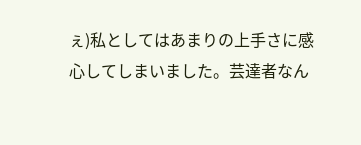ぇ)私としてはあまりの上手さに感心してしまいました。芸達者なん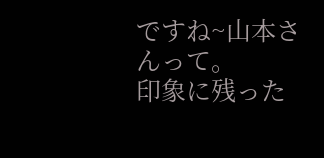ですね~山本さんって。
印象に残った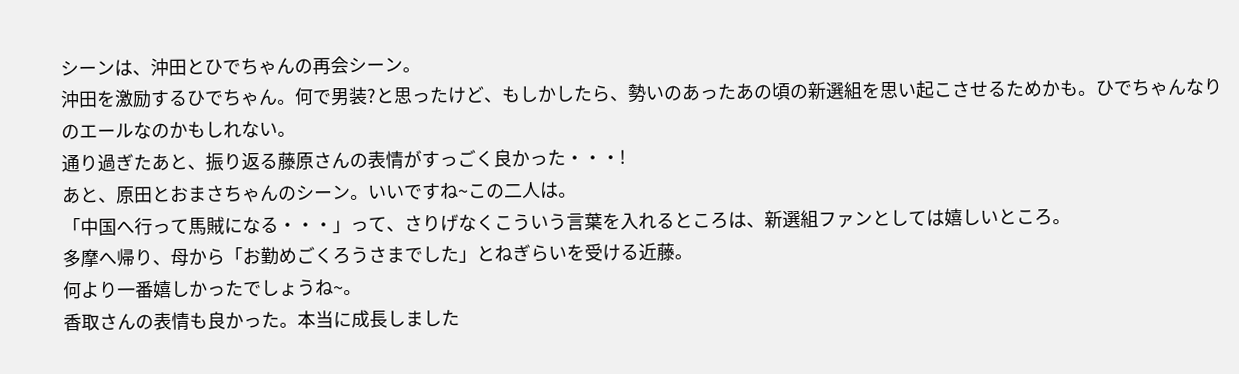シーンは、沖田とひでちゃんの再会シーン。
沖田を激励するひでちゃん。何で男装?と思ったけど、もしかしたら、勢いのあったあの頃の新選組を思い起こさせるためかも。ひでちゃんなりのエールなのかもしれない。
通り過ぎたあと、振り返る藤原さんの表情がすっごく良かった・・・!
あと、原田とおまさちゃんのシーン。いいですね~この二人は。
「中国へ行って馬賊になる・・・」って、さりげなくこういう言葉を入れるところは、新選組ファンとしては嬉しいところ。
多摩へ帰り、母から「お勤めごくろうさまでした」とねぎらいを受ける近藤。
何より一番嬉しかったでしょうね~。
香取さんの表情も良かった。本当に成長しました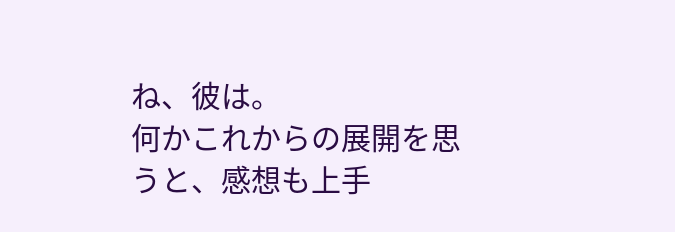ね、彼は。
何かこれからの展開を思うと、感想も上手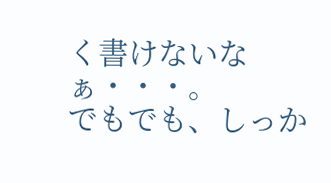く書けないなぁ・・・。
でもでも、しっか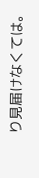り見届けなくては。